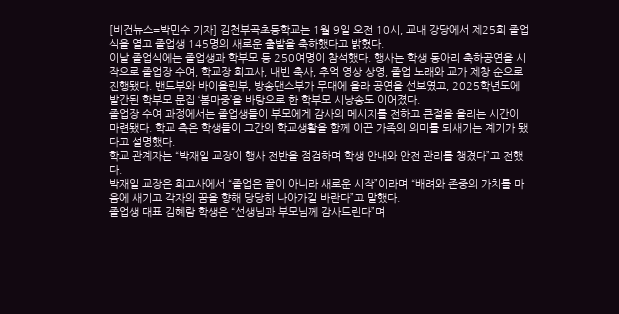[비건뉴스=박민수 기자] 김천부곡초등학교는 1월 9일 오전 10시, 교내 강당에서 제25회 졸업식을 열고 졸업생 145명의 새로운 출발을 축하했다고 밝혔다.
이날 졸업식에는 졸업생과 학부모 등 250여명이 참석했다. 행사는 학생 동아리 축하공연을 시작으로 졸업장 수여, 학교장 회고사, 내빈 축사, 추억 영상 상영, 졸업 노래와 교가 제창 순으로 진행됐다. 밴드부와 바이올린부, 방송댄스부가 무대에 올라 공연을 선보였고, 2025학년도에 발간된 학부모 문집 ‘봄마중’을 바탕으로 한 학부모 시낭송도 이어졌다.
졸업장 수여 과정에서는 졸업생들이 부모에게 감사의 메시지를 전하고 큰절을 올리는 시간이 마련됐다. 학교 측은 학생들이 그간의 학교생활을 함께 이끈 가족의 의미를 되새기는 계기가 됐다고 설명했다.
학교 관계자는 “박재일 교장이 행사 전반을 점검하며 학생 안내와 안전 관리를 챙겼다”고 전했다.
박재일 교장은 회고사에서 “졸업은 끝이 아니라 새로운 시작”이라며 “배려와 존중의 가치를 마음에 새기고 각자의 꿈을 향해 당당히 나아가길 바란다”고 말했다.
졸업생 대표 김혜람 학생은 “선생님과 부모님께 감사드린다”며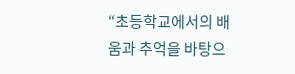“초등학교에서의 배움과 추억을 바탕으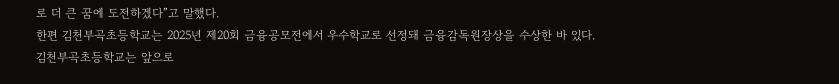로 더 큰 꿈에 도전하겠다”고 말했다.
한편 김천부곡초등학교는 2025년 제20회 금융공모전에서 우수학교로 선정돼 금융감독원장상을 수상한 바 있다.
김천부곡초등학교는 앞으로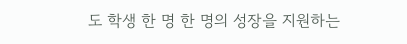도 학생 한 명 한 명의 성장을 지원하는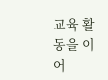교육 활동을 이어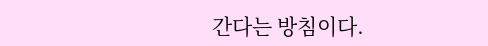간다는 방침이다.